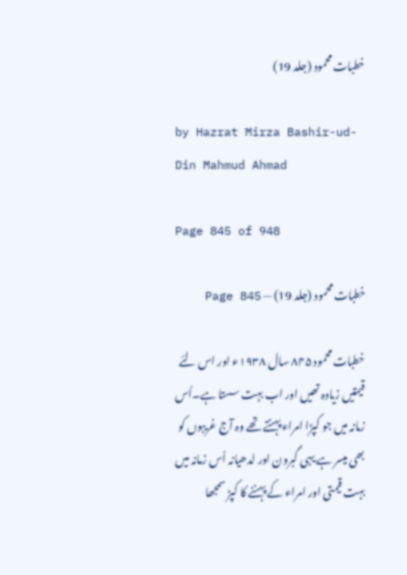خطبات محمود (جلد 19)

by Hazrat Mirza Bashir-ud-Din Mahmud Ahmad

Page 845 of 948

خطبات محمود (جلد 19) — Page 845

خطبات محمود ۸۴۵ سال ۱۹۳۸ء اور اس لئے قیمتیں زیادہ تھیں اور اب بہت سستا ہے۔اُس زمانہ میں جو کپڑا امراء پہنتے تھے وہ آج غریبوں کو بھی میسر ہے یہی گبرون اور لدھیانہ اُس زمانہ میں بہت قیمتی اور امراء کے پہننے کا کپڑ سمجھا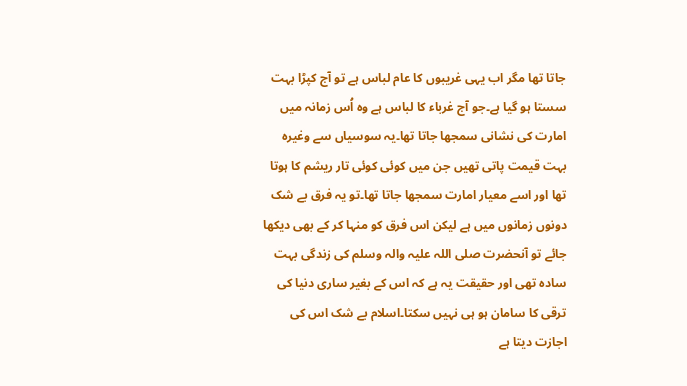جاتا تھا مگر اب یہی غریبوں کا عام لباس ہے تو آج کپڑا بہت سستا ہو گیا ہے۔جو آج غرباء کا لباس ہے وہ اُس زمانہ میں امارت کی نشانی سمجھا جاتا تھا۔یہ سوسیاں سے وغیرہ بہت قیمت پاتی تھیں جن میں کوئی کوئی تار ریشم کا ہوتا تھا اور اسے معیار امارت سمجھا جاتا تھا۔تو یہ فرق بے شک دونوں زمانوں میں ہے لیکن اس فرق کو منہا کر کے بھی دیکھا جائے تو آنحضرت صلی اللہ علیہ والہ وسلم کی زندگی بہت سادہ تھی اور حقیقت یہ ہے کہ اس کے بغیر ساری دنیا کی ترقی کا سامان ہو ہی نہیں سکتا۔اسلام بے شک اس کی اجازت دیتا ہے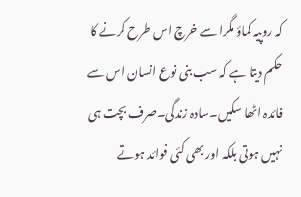کہ روپیہ کماؤ مگرا سے خرچ اس طرح کرنے کا حکم دیتا ہے کہ سب بنی نوع انسان اس سے فائدہ اٹھا سکیں۔سادہ زندگی۔صرف بچت ہی نہیں ہوتی بلکہ اور بھی کئی فوائد ہوتے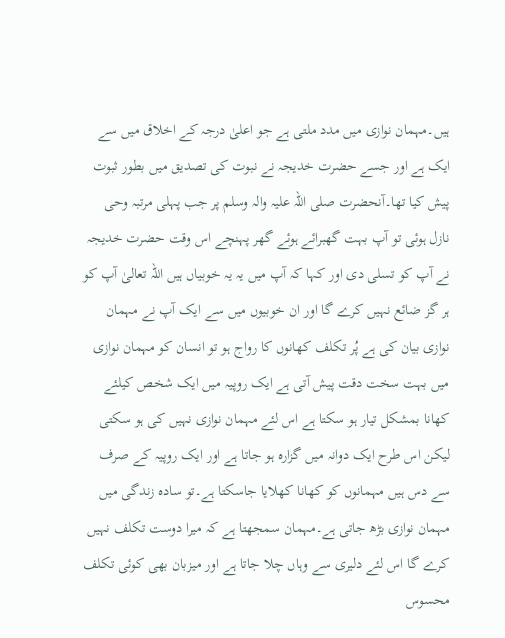ہیں۔مہمان نوازی میں مدد ملتی ہے جو اعلیٰ درجہ کے اخلاق میں سے ایک ہے اور جسے حضرت خدیجہ نے نبوت کی تصدیق میں بطور ثبوت پیش کیا تھا۔آنحضرت صلی اللہ علیہ والہ وسلم پر جب پہلی مرتبہ وحی نازل ہوئی تو آپ بہت گھبرائے ہوئے گھر پہنچے اس وقت حضرت خدیجہ نے آپ کو تسلی دی اور کہا کہ آپ میں یہ یہ خوبیاں ہیں اللہ تعالیٰ آپ کو ہر گز ضائع نہیں کرے گا اور ان خوبیوں میں سے ایک آپ نے مہمان نوازی بیان کی ہے پُر تکلف کھانوں کا رواج ہو تو انسان کو مہمان نوازی میں بہت سخت دقت پیش آتی ہے ایک روپیہ میں ایک شخص کیلئے کھانا بمشکل تیار ہو سکتا ہے اس لئے مہمان نوازی نہیں کی ہو سکتی لیکن اس طرح ایک دوانہ میں گزارہ ہو جاتا ہے اور ایک روپیہ کے صرف سے دس ہیں مہمانوں کو کھانا کھلایا جاسکتا ہے۔تو سادہ زندگی میں مہمان نوازی بڑھ جاتی ہے۔مہمان سمجھتا ہے کہ میرا دوست تکلف نہیں کرے گا اس لئے دلیری سے وہاں چلا جاتا ہے اور میزبان بھی کوئی تکلف محسوس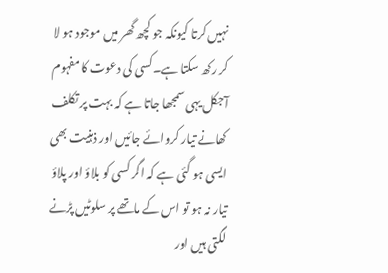نہیں کرتا کیونکہ جو کچھ گھر میں موجود ہو لا کر رکھ سکتا ہے۔کسی کی دعوت کا مفہوم آجکل یہی سمجھا جاتا ہے کہ بہت پر تکلف کھانے تیار کروائے جائیں اور ذہنیت بھی ایسی ہو گئی ہے کہ اگر کسی کو بلاؤ اور پلاؤ تیار نہ ہو تو اس کے ماتھے پر سلوٹیں پڑنے لگتی ہیں اور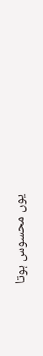یوں محسوس ہوتا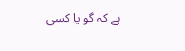ہے کہ گو یا کسی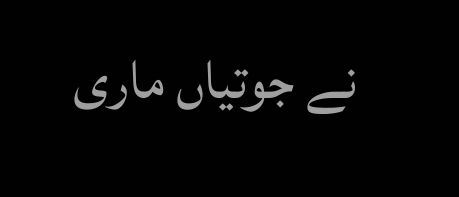نے جوتیاں ماری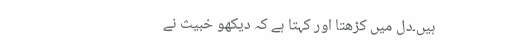ہیں۔دل میں کڑھتا اور کہتا ہے کہ دیکھو خبیث نے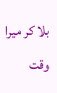بلا کر میرا وقت